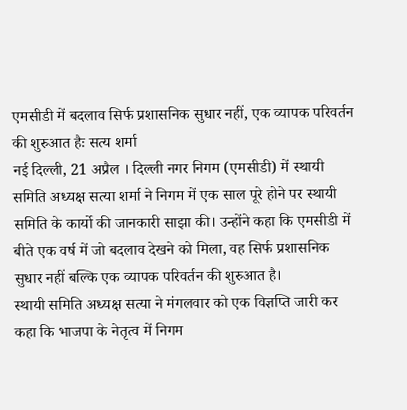एमसीडी में बदलाव सिर्फ प्रशासनिक सुधार नहीं, एक व्यापक परिवर्तन की शुरुआत हैः सत्य शर्मा
नई दिल्ली, 21 अप्रैल । दिल्ली नगर निगम (एमसीडी) में स्थायी समिति अध्यक्ष सत्या शर्मा ने निगम में एक साल पूरे होने पर स्थायी समिति के कार्यो की जानकारी साझा की। उन्होंने कहा कि एमसीडी में बीते एक वर्ष में जो बदलाव देखने को मिला, वह सिर्फ प्रशासनिक सुधार नहीं बल्कि एक व्यापक परिवर्तन की शुरुआत है।
स्थायी समिति अध्यक्ष सत्या ने मंगलवार को एक विज्ञप्ति जारी कर कहा कि भाजपा के नेतृत्व में निगम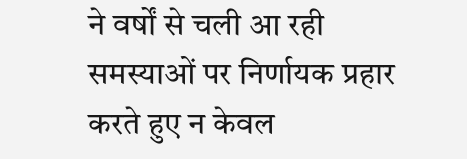ने वर्षों से चली आ रही समस्याओं पर निर्णायक प्रहार करते हुए न केवल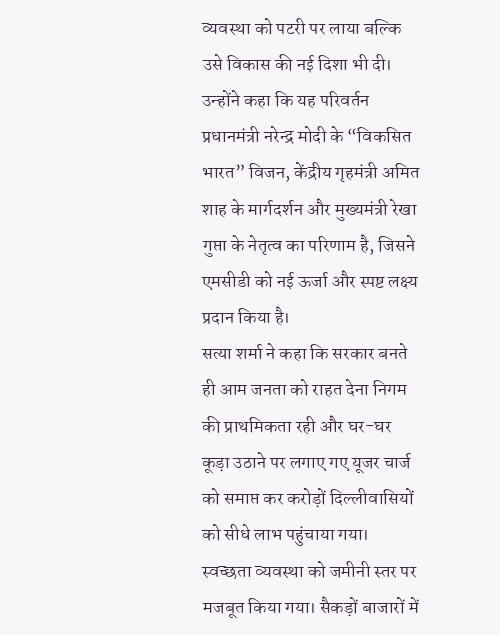व्यवस्था को पटरी पर लाया बल्कि उसे विकास की नई दिशा भी दी। उन्होंने कहा कि यह परिवर्तन प्रधानमंत्री नरेन्द्र मोदी के “विकसित भारत” विजन, केंद्रीय गृहमंत्री अमित शाह के मार्गदर्शन और मुख्यमंत्री रेखा गुप्ता के नेतृत्व का परिणाम है, जिसने एमसीडी को नई ऊर्जा और स्पष्ट लक्ष्य प्रदान किया है।
सत्या शर्मा ने कहा कि सरकार बनते ही आम जनता को राहत देना निगम की प्राथमिकता रही और घर-घर कूड़ा उठाने पर लगाए गए यूजर चार्ज को समाप्त कर करोड़ों दिल्लीवासियों को सीधे लाभ पहुंचाया गया। स्वच्छता व्यवस्था को जमीनी स्तर पर मजबूत किया गया। सैकड़ों बाजारों में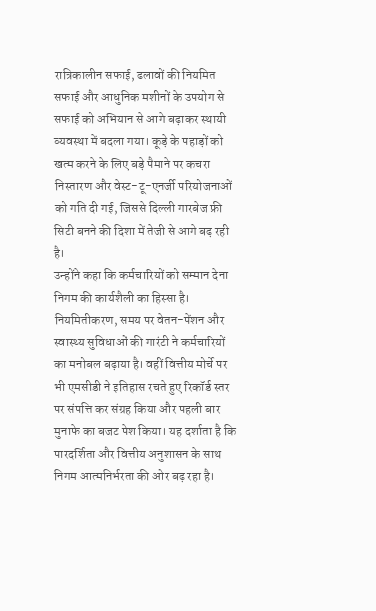रात्रिकालीन सफाई, ढलावों की नियमित सफाई और आधुनिक मशीनों के उपयोग से सफाई को अभियान से आगे बढ़ाकर स्थायी व्यवस्था में बदला गया। कूड़े के पहाड़ों को खत्म करने के लिए बड़े पैमाने पर कचरा निस्तारण और वेस्ट-टू-एनर्जी परियोजनाओं को गति दी गई, जिससे दिल्ली गारबेज फ्री सिटी बनने की दिशा में तेजी से आगे बढ़ रही है।
उन्होंने कहा कि कर्मचारियों को सम्मान देना निगम की कार्यशैली का हिस्सा है। नियमितीकरण, समय पर वेतन-पेंशन और स्वास्थ्य सुविधाओं की गारंटी ने कर्मचारियों का मनोबल बढ़ाया है। वहीं वित्तीय मोर्चे पर भी एमसीडी ने इतिहास रचते हुए रिकॉर्ड स्तर पर संपत्ति कर संग्रह किया और पहली बार मुनाफे का बजट पेश किया। यह दर्शाता है कि पारदर्शिता और वित्तीय अनुशासन के साथ निगम आत्मनिर्भरता की ओर बढ़ रहा है।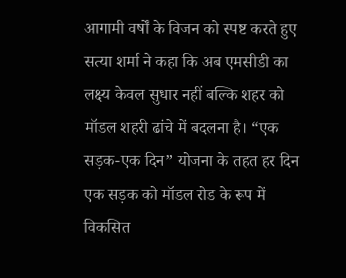आगामी वर्षों के विजन को स्पष्ट करते हुए सत्या शर्मा ने कहा कि अब एमसीडी का लक्ष्य केवल सुधार नहीं बल्कि शहर को मॉडल शहरी ढांचे में बदलना है। “एक सड़क-एक दिन” योजना के तहत हर दिन एक सड़क को मॉडल रोड के रूप में विकसित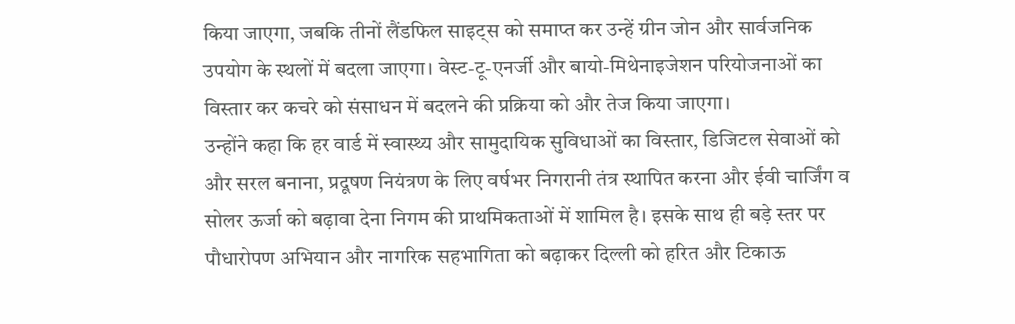किया जाएगा, जबकि तीनों लैंडफिल साइट्स को समाप्त कर उन्हें ग्रीन जोन और सार्वजनिक उपयोग के स्थलों में बदला जाएगा। वेस्ट-टू-एनर्जी और बायो-मिथेनाइजेशन परियोजनाओं का विस्तार कर कचरे को संसाधन में बदलने की प्रक्रिया को और तेज किया जाएगा।
उन्होंने कहा कि हर वार्ड में स्वास्थ्य और सामुदायिक सुविधाओं का विस्तार, डिजिटल सेवाओं को और सरल बनाना, प्रदूषण नियंत्रण के लिए वर्षभर निगरानी तंत्र स्थापित करना और ईवी चार्जिंग व सोलर ऊर्जा को बढ़ावा देना निगम की प्राथमिकताओं में शामिल है। इसके साथ ही बड़े स्तर पर पौधारोपण अभियान और नागरिक सहभागिता को बढ़ाकर दिल्ली को हरित और टिकाऊ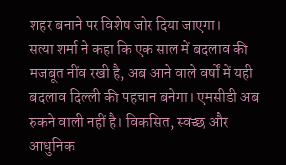शहर बनाने पर विशेष जोर दिया जाएगा।
सत्या शर्मा ने कहा कि एक साल में बदलाव की मजबूत नींव रखी है, अब आने वाले वर्षों में यही बदलाव दिल्ली की पहचान बनेगा। एमसीडी अब रुकने वाली नहीं है। विकसित, स्वच्छ और आधुनिक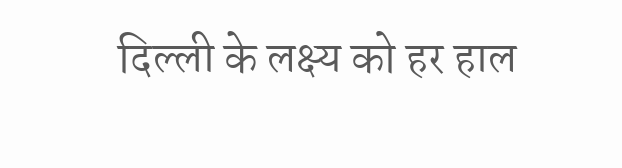दिल्ली के लक्ष्य को हर हाल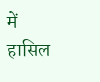में हासिल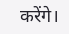करेंगे।